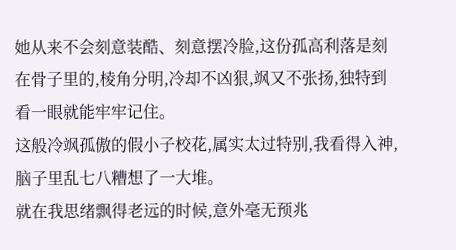她从来不会刻意装酷、刻意摆冷脸,这份孤高利落是刻在骨子里的,棱角分明,冷却不凶狠,飒又不张扬,独特到看一眼就能牢牢记住。
这般冷飒孤傲的假小子校花,属实太过特别,我看得入神,脑子里乱七八糟想了一大堆。
就在我思绪飘得老远的时候,意外毫无预兆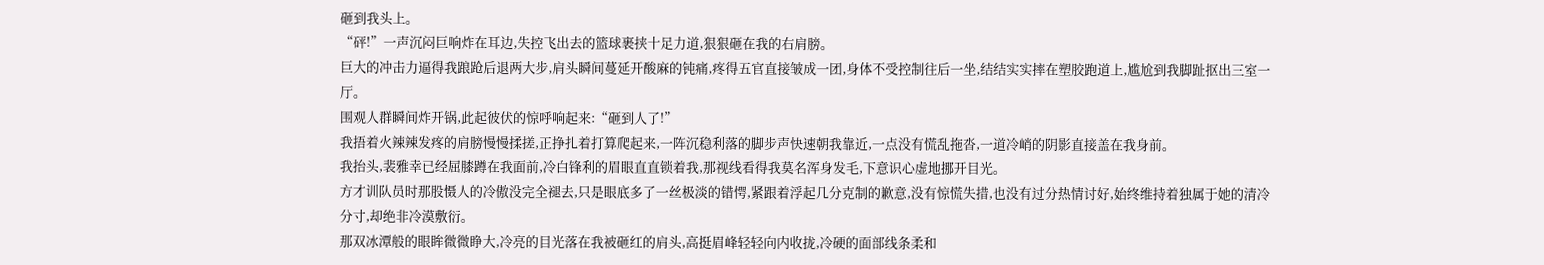砸到我头上。
“砰!”一声沉闷巨响炸在耳边,失控飞出去的篮球裹挟十足力道,狠狠砸在我的右肩膀。
巨大的冲击力逼得我踉跄后退两大步,肩头瞬间蔓延开酸麻的钝痛,疼得五官直接皱成一团,身体不受控制往后一坐,结结实实摔在塑胶跑道上,尴尬到我脚趾抠出三室一厅。
围观人群瞬间炸开锅,此起彼伏的惊呼响起来:“砸到人了!”
我捂着火辣辣发疼的肩膀慢慢揉搓,正挣扎着打算爬起来,一阵沉稳利落的脚步声快速朝我靠近,一点没有慌乱拖沓,一道冷峭的阴影直接盖在我身前。
我抬头,裴雅幸已经屈膝蹲在我面前,冷白锋利的眉眼直直锁着我,那视线看得我莫名浑身发毛,下意识心虚地挪开目光。
方才训队员时那股慑人的冷傲没完全褪去,只是眼底多了一丝极淡的错愕,紧跟着浮起几分克制的歉意,没有惊慌失措,也没有过分热情讨好,始终维持着独属于她的清冷分寸,却绝非冷漠敷衍。
那双冰潭般的眼眸微微睁大,冷亮的目光落在我被砸红的肩头,高挺眉峰轻轻向内收拢,冷硬的面部线条柔和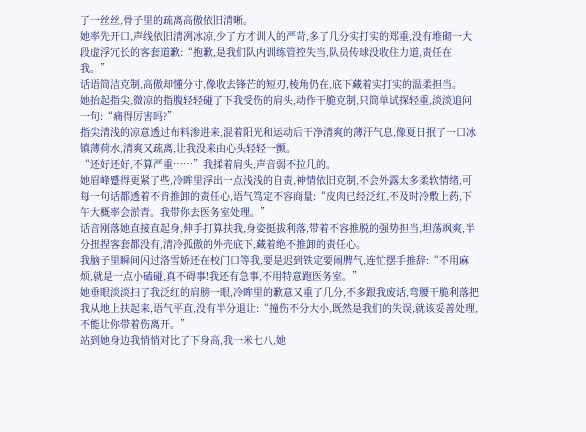了一丝丝,骨子里的疏离高傲依旧清晰。
她率先开口,声线依旧清冽冰凉,少了方才训人的严苛,多了几分实打实的郑重,没有堆砌一大段虚浮冗长的客套道歉:“抱歉,是我们队内训练管控失当,队员传球没收住力道,责任在我。”
话语简洁克制,高傲却懂分寸,像收去锋芒的短刃,棱角仍在,底下藏着实打实的温柔担当。
她抬起指尖,微凉的指腹轻轻碰了下我受伤的肩头,动作干脆克制,只简单试探轻重,淡淡追问一句:“痛得厉害吗?”
指尖清浅的凉意透过布料渗进来,混着阳光和运动后干净清爽的薄汗气息,像夏日抿了一口冰镇薄荷水,清爽又疏离,让我没来由心头轻轻一颤。
“还好还好,不算严重……”我揉着肩头,声音弱不拉几的。
她眉峰蹙得更紧了些,冷眸里浮出一点浅浅的自责,神情依旧克制,不会外露太多柔软情绪,可每一句话都透着不肯推卸的责任心,语气笃定不容商量:“皮肉已经泛红,不及时冷敷上药,下午大概率会淤青。我带你去医务室处理。”
话音刚落她直接直起身,伸手打算扶我,身姿挺拔利落,带着不容推脱的强势担当,坦荡飒爽,半分扭捏客套都没有,清冷孤傲的外壳底下,藏着绝不推卸的责任心。
我脑子里瞬间闪过洛雪娇还在校门口等我,要是迟到铁定要闹脾气,连忙摆手推辞:“不用麻烦,就是一点小磕碰,真不碍事!我还有急事,不用特意跑医务室。”
她垂眼淡淡扫了我泛红的肩膀一眼,冷眸里的歉意又重了几分,不多跟我废话,弯腰干脆利落把我从地上扶起来,语气平直,没有半分退让:“撞伤不分大小,既然是我们的失误,就该妥善处理,不能让你带着伤离开。”
站到她身边我悄悄对比了下身高,我一米七八,她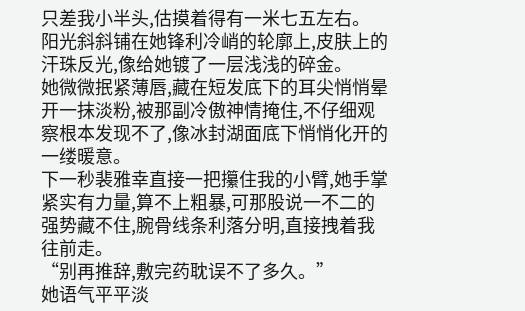只差我小半头,估摸着得有一米七五左右。
阳光斜斜铺在她锋利冷峭的轮廓上,皮肤上的汗珠反光,像给她镀了一层浅浅的碎金。
她微微抿紧薄唇,藏在短发底下的耳尖悄悄晕开一抹淡粉,被那副冷傲神情掩住,不仔细观察根本发现不了,像冰封湖面底下悄悄化开的一缕暖意。
下一秒裴雅幸直接一把攥住我的小臂,她手掌紧实有力量,算不上粗暴,可那股说一不二的强势藏不住,腕骨线条利落分明,直接拽着我往前走。
“别再推辞,敷完药耽误不了多久。”
她语气平平淡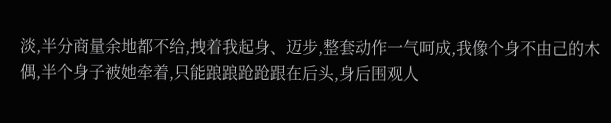淡,半分商量余地都不给,拽着我起身、迈步,整套动作一气呵成,我像个身不由己的木偶,半个身子被她牵着,只能踉踉跄跄跟在后头,身后围观人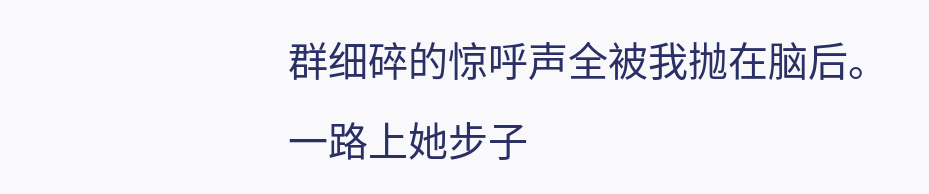群细碎的惊呼声全被我抛在脑后。
一路上她步子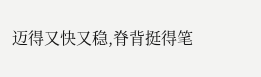迈得又快又稳,脊背挺得笔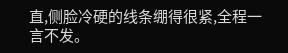直,侧脸冷硬的线条绷得很紧,全程一言不发。